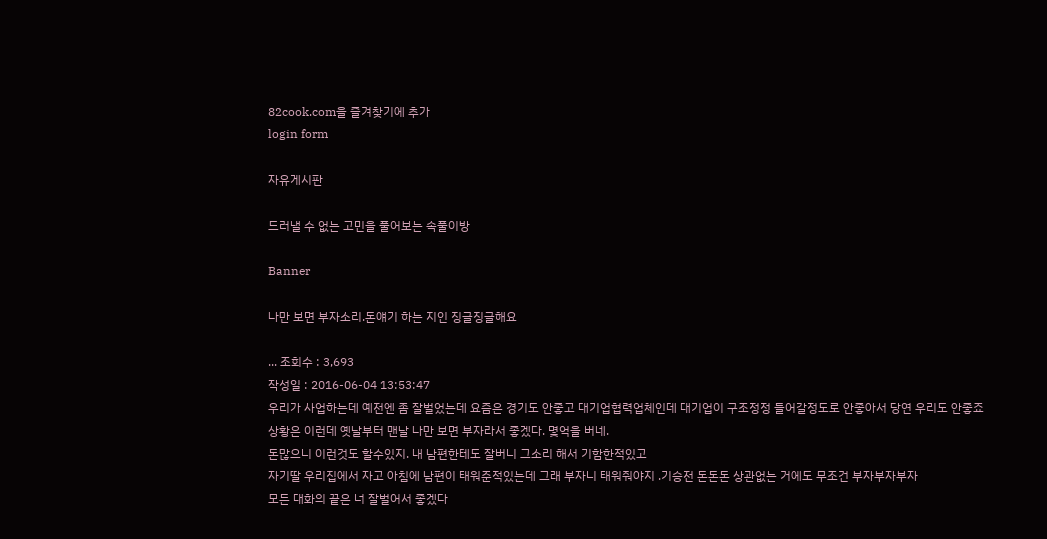82cook.com을 즐겨찾기에 추가
login form

자유게시판

드러낼 수 없는 고민을 풀어보는 속풀이방

Banner

나만 보면 부자소리.돈얘기 하는 지인 징글징글해요

... 조회수 : 3,693
작성일 : 2016-06-04 13:53:47
우리가 사업하는데 예전엔 좀 잘벌었는데 요즘은 경기도 안좋고 대기업협력업체인데 대기업이 구조정정 들어갈정도로 안좋아서 당연 우리도 안좋죠
상황은 이런데 옛날부터 맨날 나만 보면 부자라서 좋겠다. 몇억을 버네.
돈많으니 이런것도 할수있지. 내 남편한테도 잘버니 그소리 해서 기함한적있고
자기딸 우리집에서 자고 아침에 남편이 태워준적있는데 그래 부자니 태워줘야지 .기승전 돈돈돈 상관없는 거에도 무조건 부자부자부자
모든 대화의 끝은 너 잘벌어서 좋겠다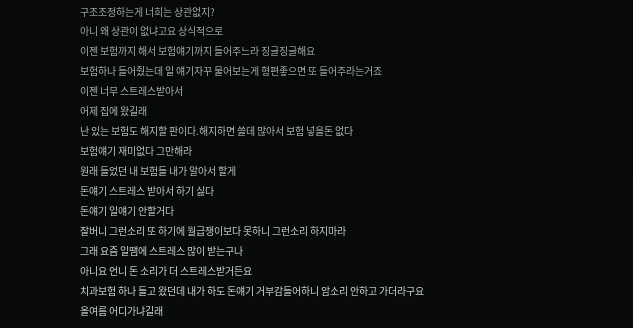구조조정하는게 너희는 상관없지?
아니 왜 상관이 없냐고요 상식적으로
이젠 보험까지 해서 보험얘기까지 들어주느라 징글징글해요
보험하나 들어줬는데 일 얘기자꾸 물어보는게 형편좋으면 또 들어주라는거죠
이젠 너무 스트레스받아서
어제 집에 왔길래
난 있는 보험도 해지할 판이다.해지하면 쓸데 많아서 보험 넣을돈 없다
보험얘기 재미없다 그만해라
원래 들었던 내 보험들 내가 알아서 할게
돈얘기 스트레스 받아서 하기 싫다
돈얘기 일얘기 안할거다
잘버니 그런소리 또 하기에 월급쟁이보다 못하니 그런소리 하지마라
그래 요즘 일땜에 스트레스 많이 받는구나
아니요 언니 돈 소리가 더 스트레스받거든요
치과보험 하나 들고 왔던데 내가 하도 돈얘기 거부감들어하니 암소리 안하고 가더라구요
올여름 어디가냐길래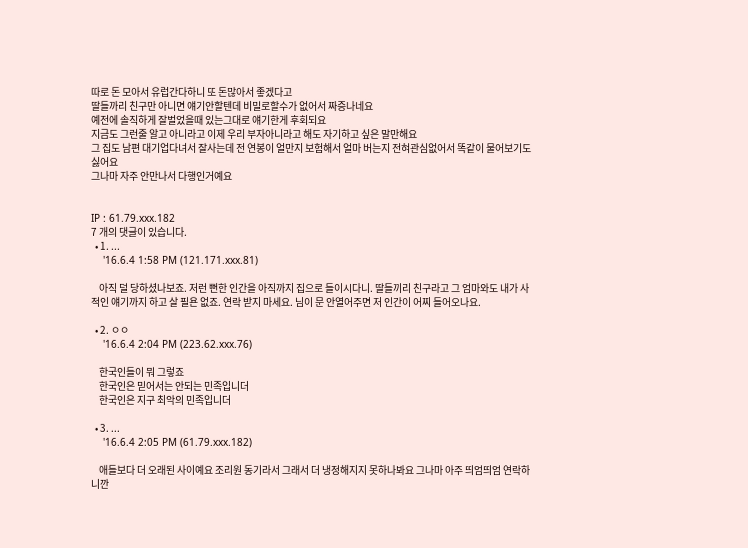따로 돈 모아서 유럽간다하니 또 돈많아서 좋겠다고
딸들까리 친구만 아니면 얘기안할텐데 비밀로할수가 없어서 짜증나네요
예전에 솔직하게 잘벌었을때 있는그대로 얘기한게 후회되요
지금도 그런줄 알고 아니라고 이제 우리 부자아니라고 해도 자기하고 싶은 말만해요
그 집도 남편 대기업다녀서 잘사는데 전 연봉이 얼만지 보험해서 얼마 버는지 전혀관심없어서 똑같이 물어보기도 싫어요
그나마 자주 안만나서 다행인거예요


IP : 61.79.xxx.182
7 개의 댓글이 있습니다.
  • 1. ...
    '16.6.4 1:58 PM (121.171.xxx.81)

    아직 덜 당하셨나보죠. 저런 뻔한 인간을 아직까지 집으로 들이시다니. 딸들끼리 친구라고 그 엄마와도 내가 사적인 얘기까지 하고 살 필욘 없죠. 연락 받지 마세요. 님이 문 안열어주면 저 인간이 어찌 들어오나요.

  • 2. ㅇㅇ
    '16.6.4 2:04 PM (223.62.xxx.76)

    한국인들이 뭐 그렇죠
    한국인은 믿어서는 안되는 민족입니더
    한국인은 지구 최악의 민족입니더

  • 3. ...
    '16.6.4 2:05 PM (61.79.xxx.182)

    애들보다 더 오래된 사이예요 조리원 동기라서 그래서 더 냉정해지지 못하나봐요 그나마 아주 띄엄띄엄 연락하니깐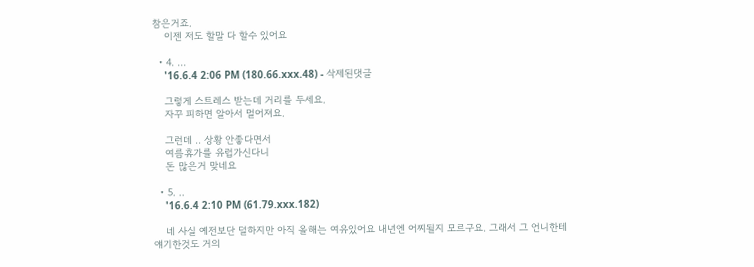참은거죠.
    이젠 저도 할말 다 할수 있어요

  • 4. ...
    '16.6.4 2:06 PM (180.66.xxx.48) - 삭제된댓글

    그렇게 스트레스 받는데 거리를 두세요.
    자꾸 피하면 알아서 멀어져요.

    그런데 .. 상황 안좋다면서
    여름휴가를 유럽가신다니
    돈 많은거 맞네요

  • 5. ..
    '16.6.4 2:10 PM (61.79.xxx.182)

    네 사실 예전보단 덜하지만 아직 올해는 여유있어요 내년엔 어찌될지 모르구요. 그래서 그 언니한테 얘기한것도 거의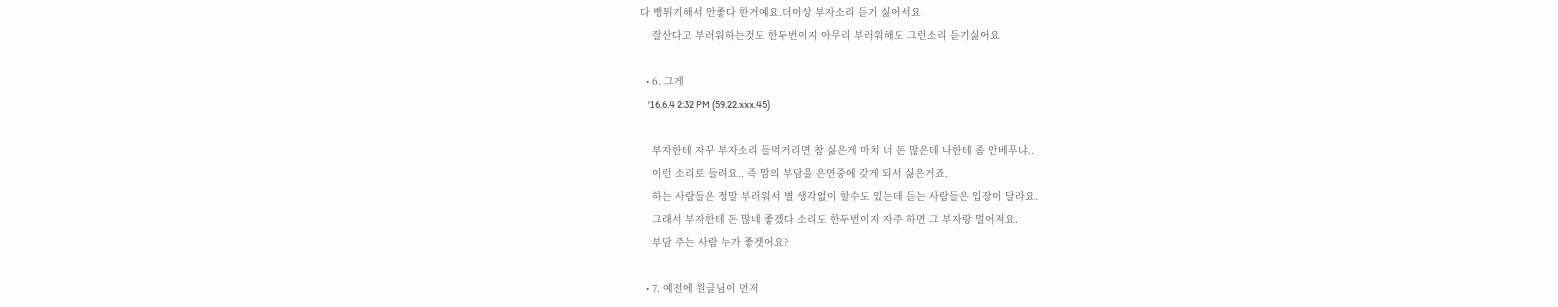다 뻥튀기해서 안좋다 한거예요.더이상 부자소리 듣기 싫어서요
    잘산다고 부러워하는것도 한두번이지 아무리 부러워해도 그런소리 듣기싫어요

  • 6. 그게
    '16.6.4 2:32 PM (59.22.xxx.45)

    부자한테 자꾸 부자소리 들먹거리면 참 싫은게 마치 너 돈 많은데 나한테 좀 안베푸냐..
    이런 소리로 들려요.. 즉 맘의 부담을 은연중에 갖게 되서 싫은거죠.
    하는 사람들은 정말 부러워서 별 생각없이 할수도 있는데 듣는 사람들은 입장이 달라요.
    그래서 부자한테 돈 많네 좋겠다 소리도 한두번이지 자주 하면 그 부자랑 멀어져요.
    부담 주는 사람 누가 좋겟어요?

  • 7. 예전에 원글님이 먼저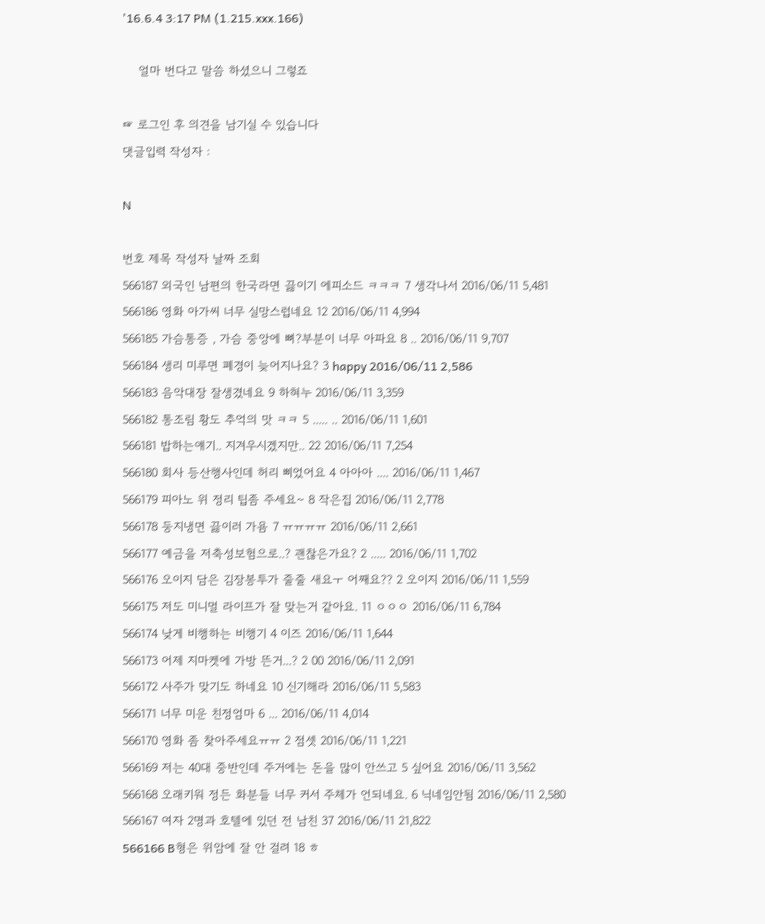'16.6.4 3:17 PM (1.215.xxx.166)

    얼마 번다고 말씀 하셨으니 그렇죠

☞ 로그인 후 의견을 남기실 수 있습니다
댓글입력 작성자 :

N

번호 제목 작성자 날짜 조회
566187 외국인 남편의 한국라면 끓이기 에피소드 ㅋㅋㅋ 7 생각나서 2016/06/11 5,481
566186 영화 아가씨 너무 실망스럽네요 12 2016/06/11 4,994
566185 가슴통증 , 가슴 중앙에 뼈?부분이 너무 아파요 8 .. 2016/06/11 9,707
566184 생리 미루면 폐경이 늦어지나요? 3 happy 2016/06/11 2,586
566183 음악대장 잘생겼네요 9 하혀누 2016/06/11 3,359
566182 통조림 황도 추억의 맛 ㅋㅋ 5 ..... .. 2016/06/11 1,601
566181 밥하는얘기.. 지겨우시겠지만.. 22 2016/06/11 7,254
566180 회사 등산행사인데 허리 삐었어요 4 아아아 .... 2016/06/11 1,467
566179 피아노 위 정리 팁좀 주세요~ 8 작은집 2016/06/11 2,778
566178 둥지냉면 끓이러 가욤 7 ㅠㅠㅠㅠ 2016/06/11 2,661
566177 예금을 저축성보험으로..? 괜찮은가요? 2 ..... 2016/06/11 1,702
566176 오이지 담은 김장봉투가 줄줄 새요ㅜ 어째요?? 2 오이지 2016/06/11 1,559
566175 저도 미니멀 라이프가 잘 맞는거 같아요. 11 ㅇㅇㅇ 2016/06/11 6,784
566174 낮게 비행하는 비행기 4 이즈 2016/06/11 1,644
566173 어제 지마켓에 가방 뜬거...? 2 00 2016/06/11 2,091
566172 사주가 맞기도 하네요 10 신기해라 2016/06/11 5,583
566171 너무 미운 친정엄마 6 ... 2016/06/11 4,014
566170 영화 좀 찾아주세요ㅠㅠ 2 점셋 2016/06/11 1,221
566169 저는 40대 중반인데 주거에는 돈을 많이 안쓰고 5 싶어요 2016/06/11 3,562
566168 오래키워 정든 화분들 너무 커서 주체가 언되네요. 6 닉네임안됨 2016/06/11 2,580
566167 여자 2명과 호텔에 있던 전 남친 37 2016/06/11 21,822
566166 B형은 위암에 잘 안 걸려 18 ㅎ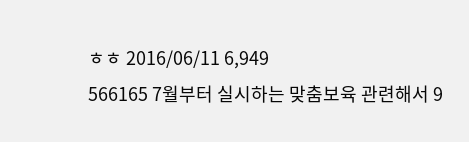ㅎㅎ 2016/06/11 6,949
566165 7월부터 실시하는 맞춤보육 관련해서 9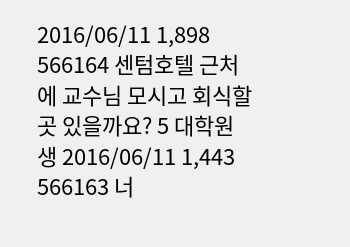2016/06/11 1,898
566164 센텀호텔 근처에 교수님 모시고 회식할 곳 있을까요? 5 대학원생 2016/06/11 1,443
566163 너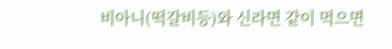비아니(떡갈비등)와 신라면 같이 먹으면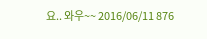요.. 와우~~ 2016/06/11 876